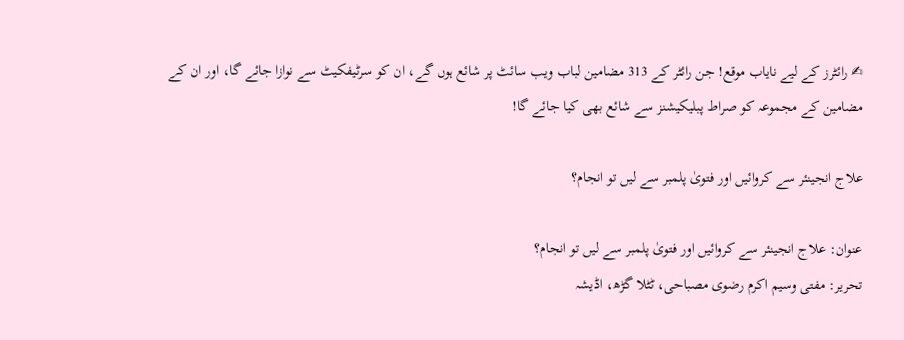✍ رائٹرز کے لیے نایاب موقع! جن رائٹر کے 313 مضامین لباب ویب سائٹ پر شائع ہوں گے، ان کو سرٹیفکیٹ سے نوازا جائے گا، اور ان کے مضامین کے مجموعہ کو صراط پبلیکیشنز سے شائع بھی کیا جائے گا!

علاج انجینئر سے کروائیں اور فتویٰ پلمبر سے لیں تو انجام؟

عنوان: علاج انجینئر سے کروائیں اور فتویٰ پلمبر سے لیں تو انجام؟
تحریر: مفتی وسیم اکرم رضوی مصباحی، ٹٹلا گڑھ، اڈیشہ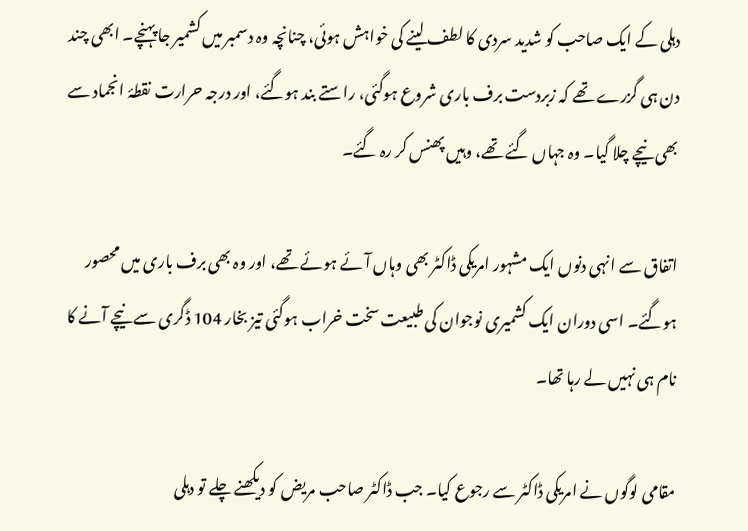دہلی کے ایک صاحب کو شدید سردی کا لطف لینے کی خواہش ہوئی، چنانچہ وہ دسمبر میں کشمیر جا پہنچے۔ ابھی چند دن ہی گزرے تھے کہ زبردست برف باری شروع ہوگئی، راستے بند ہوگئے، اور درجہ حرارت نقطۂ انجماد سے بھی نیچے چلا گیا۔ وہ جہاں گئے تھے، وہیں پھنس کر رہ گئے۔

اتفاق سے انہی دنوں ایک مشہور امریکی ڈاکٹر بھی وہاں آئے ہوئے تھے، اور وہ بھی برف باری میں محصور ہوگئے۔ اسی دوران ایک کشمیری نوجوان کی طبیعت سخت خراب ہوگئی تیز بخار 104 ڈگری سے نیچے آنے کا نام ہی نہیں لے رہا تھا۔

مقامی لوگوں نے امریکی ڈاکٹر سے رجوع کیا۔ جب ڈاکٹر صاحب مریض کو دیکھنے چلے تو دہلی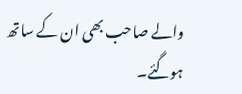والے صاحب بھی ان کے ساتھ ہوگئے۔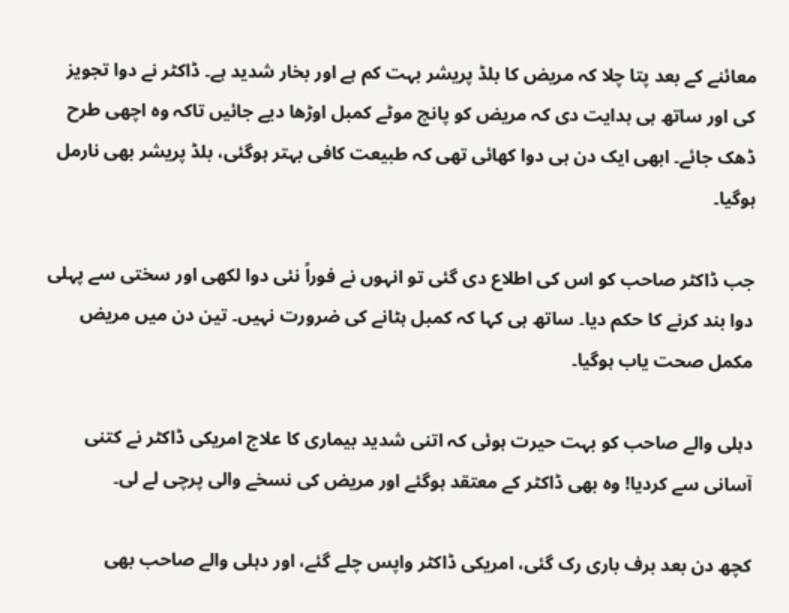معائنے کے بعد پتا چلا کہ مریض کا بلڈ پریشر بہت کم ہے اور بخار شدید ہے۔ ڈاکٹر نے دوا تجویز کی اور ساتھ ہی ہدایت دی کہ مریض کو پانچ موٹے کمبل اوڑھا دیے جائیں تاکہ وہ اچھی طرح ڈھک جائے۔ ابھی ایک دن ہی دوا کھائی تھی کہ طبیعت کافی بہتر ہوگئی، بلڈ پریشر بھی نارمل ہوگیا۔

جب ڈاکٹر صاحب کو اس کی اطلاع دی گئی تو انہوں نے فوراً نئی دوا لکھی اور سختی سے پہلی دوا بند کرنے کا حکم دیا۔ ساتھ ہی کہا کہ کمبل ہٹانے کی ضرورت نہیں۔ تین دن میں مریض مکمل صحت یاب ہوگیا۔

دہلی والے صاحب کو بہت حیرت ہوئی کہ اتنی شدید بیماری کا علاج امریکی ڈاکٹر نے کتنی آسانی سے کردیا! وہ بھی ڈاکٹر کے معتقد ہوگئے اور مریض کی نسخے والی پرچی لے لی۔

کچھ دن بعد برف باری رک گئی، امریکی ڈاکٹر واپس چلے گئے، اور دہلی والے صاحب بھی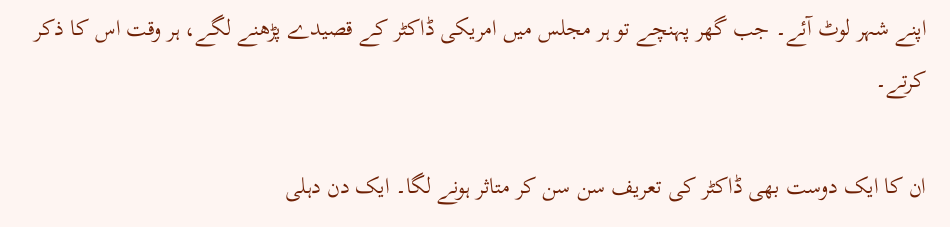اپنے شہر لوٹ آئے۔ جب گھر پہنچے تو ہر مجلس میں امریکی ڈاکٹر کے قصیدے پڑھنے لگے، ہر وقت اس کا ذکر کرتے۔

ان کا ایک دوست بھی ڈاکٹر کی تعریف سن سن کر متاثر ہونے لگا۔ ایک دن دہلی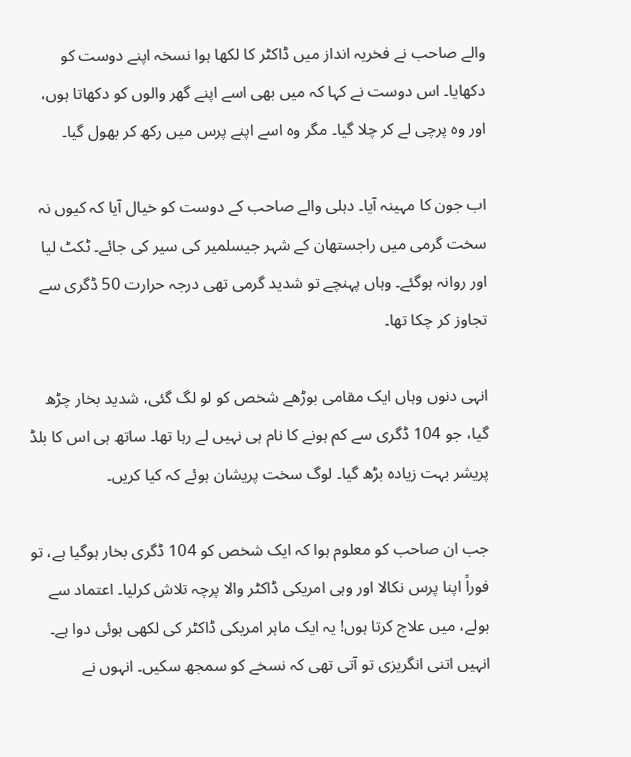والے صاحب نے فخریہ انداز میں ڈاکٹر کا لکھا ہوا نسخہ اپنے دوست کو دکھایا۔ اس دوست نے کہا کہ میں بھی اسے اپنے گھر والوں کو دکھاتا ہوں، اور وہ پرچی لے کر چلا گیا۔ مگر وہ اسے اپنے پرس میں رکھ کر بھول گیا۔

اب جون کا مہینہ آیا۔ دہلی والے صاحب کے دوست کو خیال آیا کہ کیوں نہ سخت گرمی میں راجستھان کے شہر جیسلمیر کی سیر کی جائے۔ ٹکٹ لیا اور روانہ ہوگئے۔ وہاں پہنچے تو شدید گرمی تھی درجہ حرارت 50 ڈگری سے تجاوز کر چکا تھا۔

انہی دنوں وہاں ایک مقامی بوڑھے شخص کو لو لگ گئی، شدید بخار چڑھ گیا، جو 104 ڈگری سے کم ہونے کا نام ہی نہیں لے رہا تھا۔ ساتھ ہی اس کا بلڈ پریشر بہت زیادہ بڑھ گیا۔ لوگ سخت پریشان ہوئے کہ کیا کریں۔

جب ان صاحب کو معلوم ہوا کہ ایک شخص کو 104 ڈگری بخار ہوگیا ہے، تو فوراً اپنا پرس نکالا اور وہی امریکی ڈاکٹر والا پرچہ تلاش کرلیا۔ اعتماد سے بولے، میں علاج کرتا ہوں! یہ ایک ماہر امریکی ڈاکٹر کی لکھی ہوئی دوا ہے۔ انہیں اتنی انگریزی تو آتی تھی کہ نسخے کو سمجھ سکیں۔ انہوں نے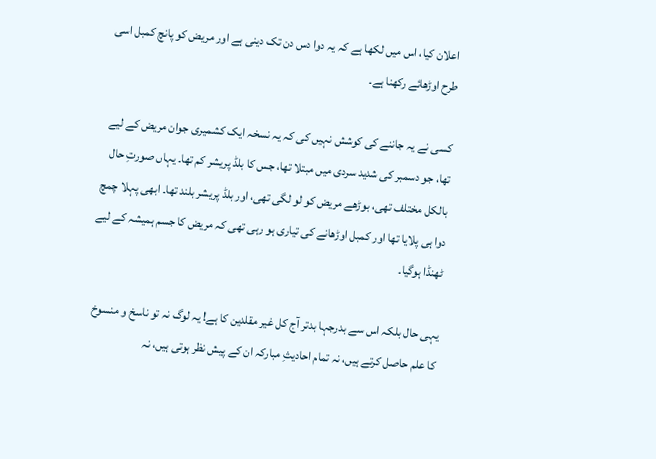اعلان کیا، اس میں لکھا ہے کہ یہ دوا دس دن تک دینی ہے اور مریض کو پانچ کمبل اسی طرح اوڑھائے رکھنا ہے۔

کسی نے یہ جاننے کی کوشش نہیں کی کہ یہ نسخہ ایک کشمیری جوان مریض کے لیے تھا، جو دسمبر کی شدید سردی میں مبتلا تھا، جس کا بلڈ پریشر کم تھا۔ یہاں صورتِ حال بالکل مختلف تھی، بوڑھے مریض کو لو لگی تھی، اور بلڈ پریشر بلند تھا۔ ابھی پہلا چمچ دوا ہی پلایا تھا اور کمبل اوڑھانے کی تیاری ہو رہی تھی کہ مریض کا جسم ہمیشہ کے لیے ٹھنڈا ہوگیا۔

یہی حال بلکہ اس سے بدرجہا بدتر آج کل غیر مقلدین کا ہے! یہ لوگ نہ تو ناسخ و منسوخ کا علم حاصل کرتے ہیں، نہ تمام احادیثِ مبارکہ ان کے پیش نظر ہوتی ہیں، نہ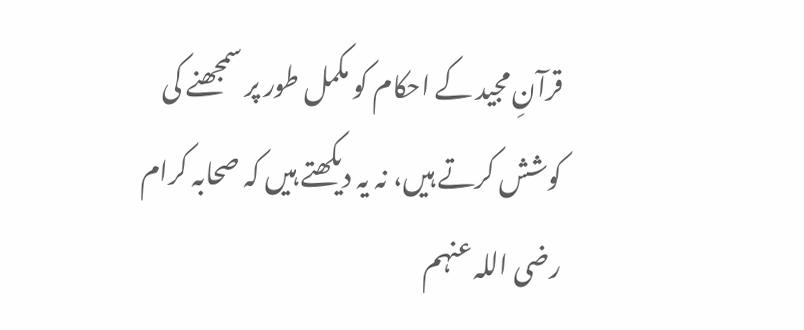قرآنِ مجید کے احکام کو مکمل طور پر سمجھنے کی کوشش کرتے ہیں، نہ یہ دیکھتے ہیں کہ صحابہ کرام رضی اللہ عنہم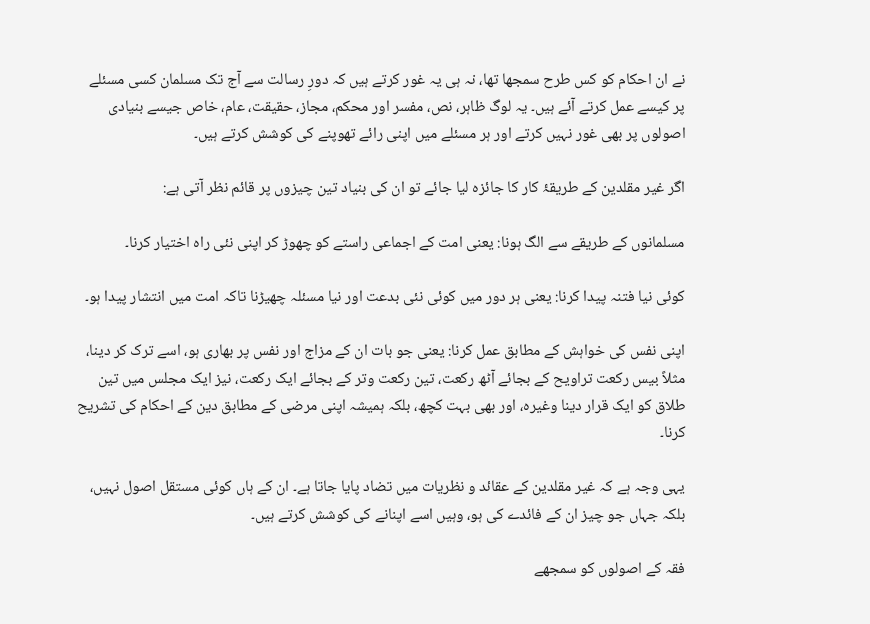نے ان احکام کو کس طرح سمجھا تھا، نہ ہی یہ غور کرتے ہیں کہ دورِ رسالت سے آج تک مسلمان کسی مسئلے پر کیسے عمل کرتے آئے ہیں۔ یہ لوگ ظاہر، نص، مفسر اور محکم، مجاز، حقیقت، عام، خاص جیسے بنیادی اصولوں پر بھی غور نہیں کرتے اور ہر مسئلے میں اپنی رائے تھوپنے کی کوشش کرتے ہیں۔

اگر غیر مقلدین کے طریقۂ کار کا جائزہ لیا جائے تو ان کی بنیاد تین چیزوں پر قائم نظر آتی ہے:

مسلمانوں کے طریقے سے الگ ہونا: یعنی امت کے اجماعی راستے کو چھوڑ کر اپنی نئی راہ اختیار کرنا۔

کوئی نیا فتنہ پیدا کرنا: یعنی ہر دور میں کوئی نئی بدعت اور نیا مسئلہ چھیڑنا تاکہ امت میں انتشار پیدا ہو۔

اپنی نفس کی خواہش کے مطابق عمل کرنا: یعنی جو بات ان کے مزاج اور نفس پر بھاری ہو، اسے ترک کر دینا، مثلاً بیس رکعت تراویح کے بجائے آٹھ رکعت، تین رکعت وتر کے بجائے ایک رکعت، نیز ایک مجلس میں تین طلاق کو ایک قرار دینا وغیرہ، اور بھی بہت کچھ، بلکہ ہمیشہ اپنی مرضی کے مطابق دین کے احکام کی تشریح کرنا۔

یہی وجہ ہے کہ غیر مقلدین کے عقائد و نظریات میں تضاد پایا جاتا ہے۔ ان کے ہاں کوئی مستقل اصول نہیں، بلکہ جہاں جو چیز ان کے فائدے کی ہو، وہیں اسے اپنانے کی کوشش کرتے ہیں۔

فقہ کے اصولوں کو سمجھے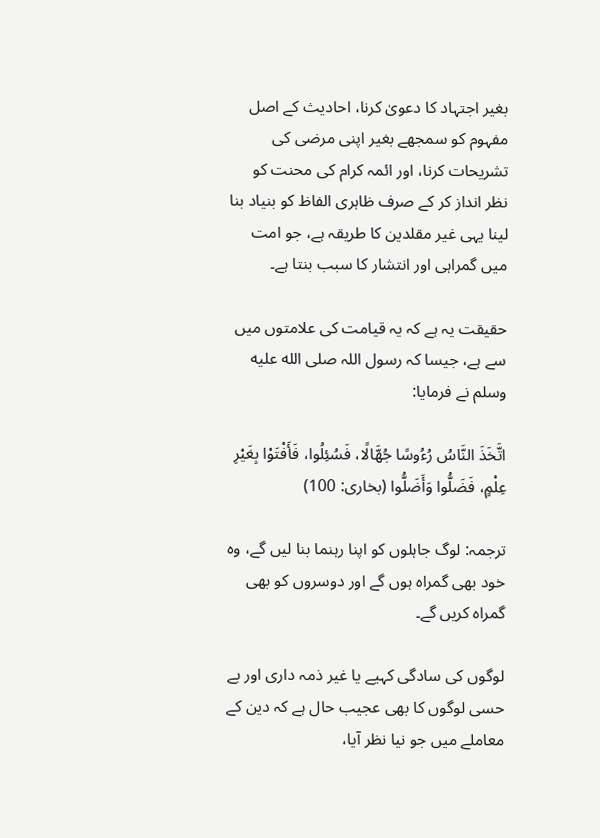بغیر اجتہاد کا دعویٰ کرنا، احادیث کے اصل مفہوم کو سمجھے بغیر اپنی مرضی کی تشریحات کرنا، اور ائمہ کرام کی محنت کو نظر انداز کر کے صرف ظاہری الفاظ کو بنیاد بنا لینا یہی غیر مقلدین کا طریقہ ہے، جو امت میں گمراہی اور انتشار کا سبب بنتا ہے۔

حقیقت یہ ہے کہ یہ قیامت کی علامتوں میں سے ہے، جیسا کہ رسول اللہ صلى الله عليه وسلم نے فرمایا:

اتَّخَذَ النَّاسُ رُءُوسًا جُهَّالًا، فَسُئِلُوا، فَأَفْتَوْا بِغَيْرِ عِلْمٍ، فَضَلُّوا وَأَضَلُّوا (بخاری: 100)

ترجمہ: لوگ جاہلوں کو اپنا رہنما بنا لیں گے، وہ خود بھی گمراہ ہوں گے اور دوسروں کو بھی گمراہ کریں گے۔

لوگوں کی سادگی کہیے یا غیر ذمہ داری اور بے حسی لوگوں کا بھی عجیب حال ہے کہ دین کے معاملے میں جو نیا نظر آیا،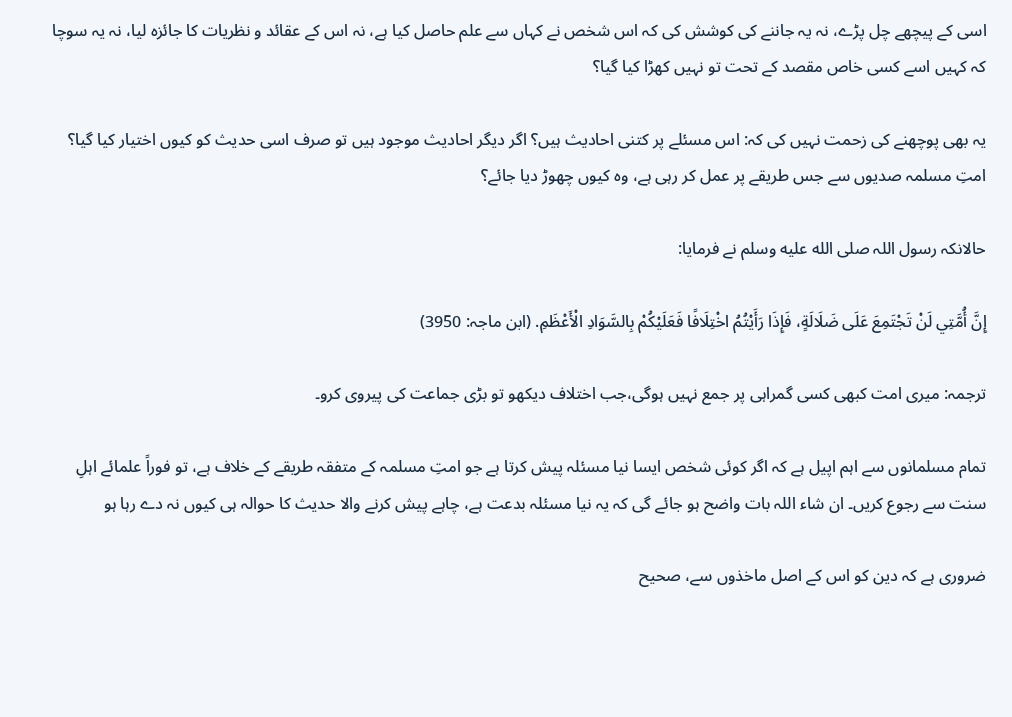اسی کے پیچھے چل پڑے، نہ یہ جاننے کی کوشش کی کہ اس شخص نے کہاں سے علم حاصل کیا ہے، نہ اس کے عقائد و نظریات کا جائزہ لیا، نہ یہ سوچا کہ کہیں اسے کسی خاص مقصد کے تحت تو نہیں کھڑا کیا گیا؟

یہ بھی پوچھنے کی زحمت نہیں کی کہ: اس مسئلے پر کتنی احادیث ہیں؟ اگر دیگر احادیث موجود ہیں تو صرف اسی حدیث کو کیوں اختیار کیا گیا؟ امتِ مسلمہ صدیوں سے جس طریقے پر عمل کر رہی ہے، وہ کیوں چھوڑ دیا جائے؟

حالانکہ رسول اللہ صلى الله عليه وسلم نے فرمایا:

إِنَّ أُمَّتِي لَنْ تَجْتَمِعَ عَلَى ضَلَالَةٍ، فَإِذَا رَأَيْتُمُ اخْتِلَافًا فَعَلَيْكُمْ بِالسَّوَادِ الْأَعْظَمِ. (ابن ماجہ: 3950)

ترجمہ: میری امت کبھی کسی گمراہی پر جمع نہیں ہوگی،جب اختلاف دیکھو تو بڑی جماعت کی پیروی کرو۔

تمام مسلمانوں سے اہم اپیل ہے کہ اگر کوئی شخص ایسا نیا مسئلہ پیش کرتا ہے جو امتِ مسلمہ کے متفقہ طریقے کے خلاف ہے، تو فوراً علمائے اہلِ سنت سے رجوع کریں۔ ان شاء اللہ بات واضح ہو جائے گی کہ یہ نیا مسئلہ بدعت ہے، چاہے پیش کرنے والا حدیث کا حوالہ ہی کیوں نہ دے رہا ہو

ضروری ہے کہ دین کو اس کے اصل ماخذوں سے، صحیح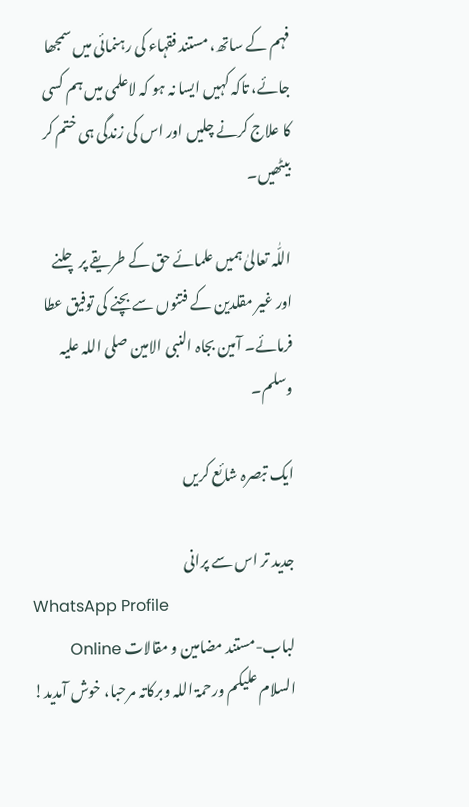فہم کے ساتھ، مستند فقہاء کی رہنمائی میں سمجھا جائے، تاکہ کہیں ایسا نہ ہو کہ لاعلمی میں ہم کسی کا علاج کرنے چلیں اور اس کی زندگی ہی ختم کر بیٹھیں۔

اللّٰہ تعالیٰ ہمیں علمائے حق کے طریقے پر چلنے اور غیر مقلدین کے فتنوں سے بچنے کی توفیق عطا فرمائے۔ آمین بجاہ النبی الامین صلی اللہ علیہ وسلم۔

ایک تبصرہ شائع کریں

جدید تر اس سے پرانی
WhatsApp Profile
لباب-مستند مضامین و مقالات Online
السلام علیکم ورحمۃ اللہ وبرکاتہ مرحبا، خوش آمدید!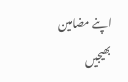اپنے مضامین بھیجیں